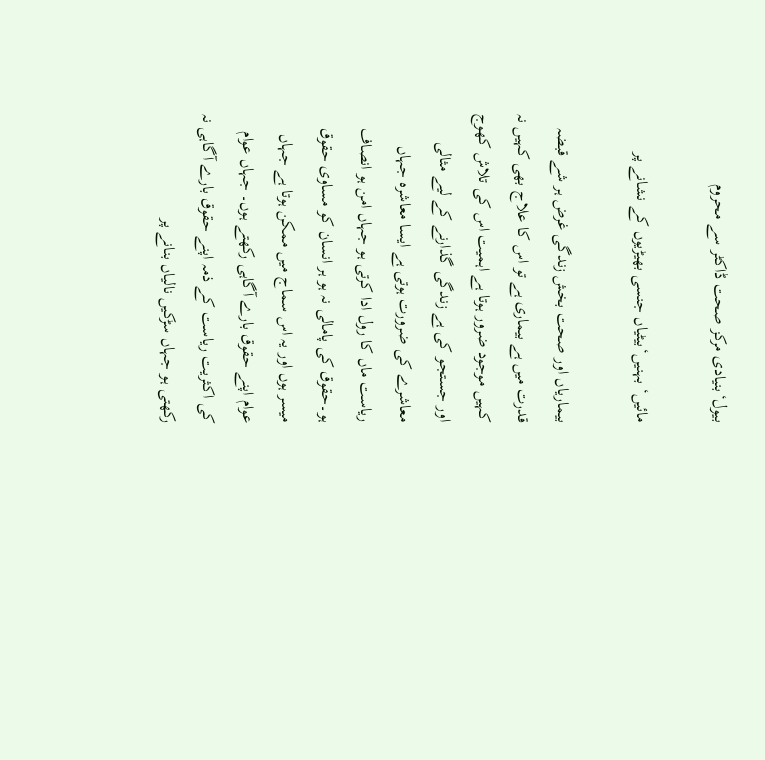بیول‘بنیادی مرکز صحت ڈاکٹر سے محروم

مائیں‘ بہنیں‘بیٹیاں جنسی بھیڑیوں کے نشانے پر

بیماریاں اور صحت بخش زندگی غرض ہر شے قبضہ قدرت میں ہے بیماری ہے تو اس کا علاج بھی کہیں نہ کہیں موجود ضرور ہوتا ہے اہمیت اس کی تلاش کھوج اور جستجو کی ہے زندگی گذارنے کے لیے مثالی معاشرے کی ضرورت ہوتی ہے ایسا معاشرہ جہاں ریاست ماں کا رول ادا کرتی ہو جہاں امن ہو انصاف ہو۔حقوق کی پامالی نہ ہو ہر انسان کو مساوی حقوق میسر ہوں اور یہ اس سماج میں ممکن ہوتا ہے جہاں عوام اپنے حقوق بارے آگاہی رکھتے ہوں۔ جہاں عوام کی اکثریت ریاست کے ذمہ اپنے حقوق بارے آگاہی نہ رکھتی ہو جہاں سڑکیں نالیاں بنانے پر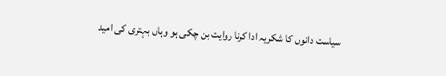سیاست دانوں کا شکریہ ادا کرنا روایت بن چکی ہو وہاں بہتری کی امید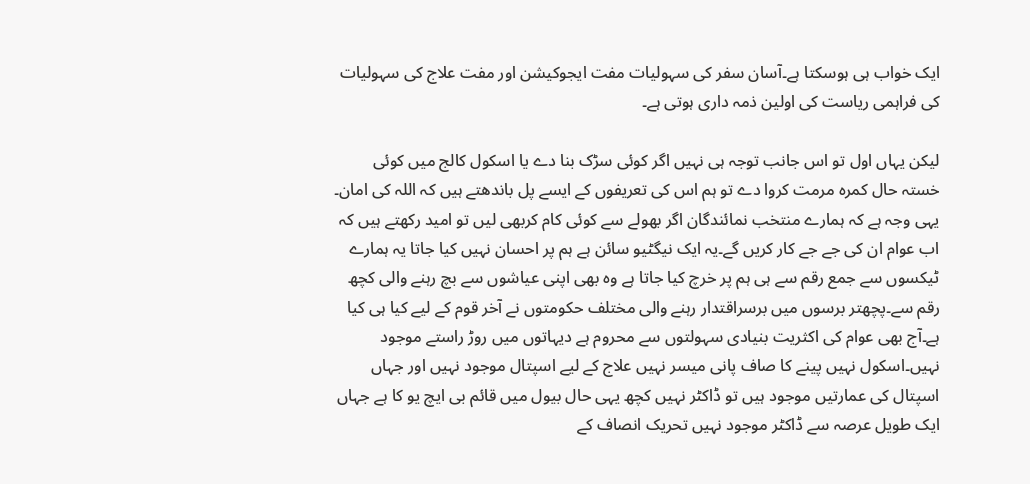ایک خواب ہی ہوسکتا ہے۔آسان سفر کی سہولیات مفت ایجوکیشن اور مفت علاج کی سہولیات کی فراہمی ریاست کی اولین ذمہ داری ہوتی ہے۔

لیکن یہاں اول تو اس جانب توجہ ہی نہیں اگر کوئی سڑک بنا دے یا اسکول کالج میں کوئی خستہ حال کمرہ مرمت کروا دے تو ہم اس کی تعریفوں کے ایسے پل باندھتے ہیں کہ اللہ کی امان۔ یہی وجہ ہے کہ ہمارے منتخب نمائندگان اگر بھولے سے کوئی کام کربھی لیں تو امید رکھتے ہیں کہ اب عوام ان کی جے جے کار کریں گے۔یہ ایک نیگٹیو سائن ہے ہم پر احسان نہیں کیا جاتا یہ ہمارے ٹیکسوں سے جمع رقم سے ہی ہم پر خرچ کیا جاتا ہے وہ بھی اپنی عیاشوں سے بچ رہنے والی کچھ رقم سے۔پچھتر برسوں میں برسراقتدار رہنے والی مختلف حکومتوں نے آخر قوم کے لیے کیا ہی کیا ہے۔آج بھی عوام کی اکثریت بنیادی سہولتوں سے محروم ہے دیہاتوں میں روڑ راستے موجود نہیں۔اسکول نہیں پینے کا صاف پانی میسر نہیں علاج کے لیے اسپتال موجود نہیں اور جہاں اسپتال کی عمارتیں موجود ہیں تو ڈاکٹر نہیں کچھ یہی حال بیول میں قائم بی ایچ یو کا ہے جہاں ایک طویل عرصہ سے ڈاکٹر موجود نہیں تحریک انصاف کے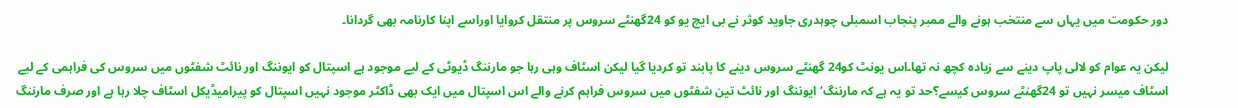دور حکومت میں یہاں سے منتخب ہونے والے ممبر پنجاب اسمبلی چوہدری جاوید کوثر نے بی ایچ یو کو 24گھنٹے سروس پر منتقل کروایا اوراسے اپنا کارنامہ بھی گردانا۔

لیکن یہ عوام کو لالی پاپ دینے سے زیادہ کچھ نہ تھا۔اس یونٹ کو24 گھنٹے سروس دینے کا پابند تو کردیا گیا لیکن اسٹاف وہی رہا جو مارننگ ڈیوٹی کے لیے موجود ہے اسپتال کو ایوننگ اور نائٹ شفٹوں میں سروس کی فراہمی کے لیے اسٹاف میسر نہیں تو 24گھنٹے سروس کیسے؟حد تو یہ ہے کہ مارننگ‘ ایوننگ اور نائٹ تین شفٹوں میں سروس فراہم کرنے والے اس اسپتال میں ایک بھی ڈاکٹر موجود نہیں اسپتال کو پیرامیڈیکل اسٹاف چلا رہا ہے اور صرف مارننگ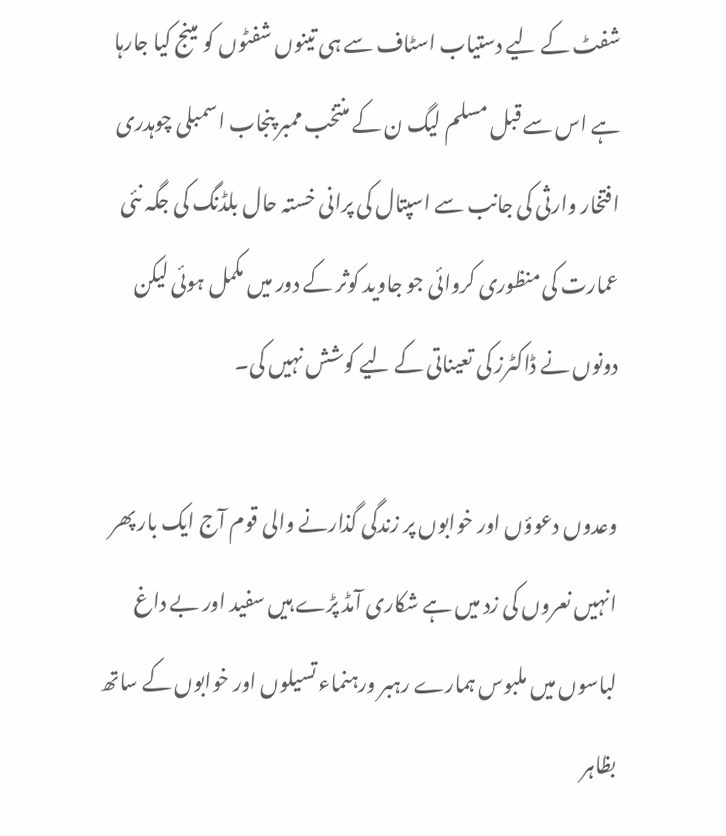شفٹ کے لیے دستیاب اسٹاف سے ہی تینوں شفٹوں کو مینج کیا جارہا ہے اس سے قبل مسلم لیگ ن کے منتخب ممبر پنجاب اسمبلی چوہدری افتخار وارثی کی جانب سے اسپتال کی پرانی خستہ حال بلڈنگ کی جگہ نئی عمارت کی منظوری کروائی جو جاوید کوثر کے دور میں مکمل ہوئی لیکن دونوں نے ڈاکٹرز کی تعیناتی کے لیے کوشش نہیں کی۔

وعدوں دعوؤں اور خوابوں پر زندگی گذارنے والی قوم آج ایک بار پھر انہیں نعروں کی زد میں ہے شکاری آمڈ پڑے ہیں سفید اور بے داغ لباسوں میں ملبوس ہمارے رہبر ورہنماء تسیلوں اور خوابوں کے ساتھ بظاہر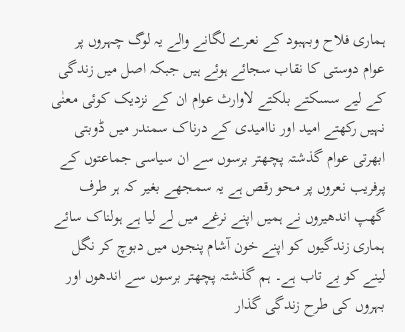ہماری فلاح وبہبود کے نعرے لگانے والے یہ لوگ چہروں پر عوام دوستی کا نقاب سجائے ہوئے ہیں جبکہ اصل میں زندگی کے لیے سسکتے بلکتے لاوارث عوام ان کے نزدیک کوئی معنٰی نہیں رکھتے امید اور ناامیدی کے درناک سمندر میں ڈوبتی ابھرتی عوام گذشتہ پچھتر برسوں سے ان سیاسی جماعتوں کے پرفریب نعروں پر محو رقص ہے یہ سمجھے بغیر کہ ہر طرف گھپ اندھیروں نے ہمیں اپنے نرغے میں لے لیا ہے ہولناک سائے ہماری زندگیوں کو اپنے خون آشام پنجوں میں دبوچ کر نگل لینے کو بے تاب ہے۔ ہم گذشتہ پچھتر برسوں سے اندھوں اور بہروں کی طرح زندگی گذار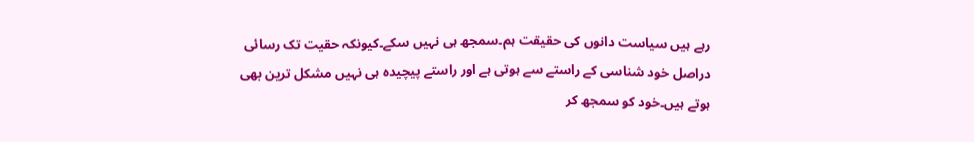رہے ہیں سیاست دانوں کی حقیقت ہم۔سمجھ ہی نہیں سکے۔کیونکہ حقیت تک رسائی دراصل خود شناسی کے راستے سے ہوتی ہے اور راستے پیچیدہ ہی نہیں مشکل ترین بھی ہوتے ہیں۔خود کو سمجھ کر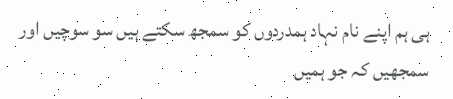ہی ہم اپنے نام نہاد ہمدردوں کو سمجھ سکتے ہیں سو سوچیں اور سمجھیں کہ جو ہمیں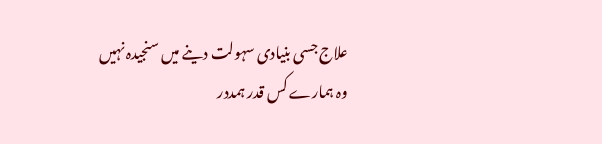علاج جسی بنیادی سہولت دینے میں سنجیدہ نہیں وہ ہمارے کس قدر ہمددر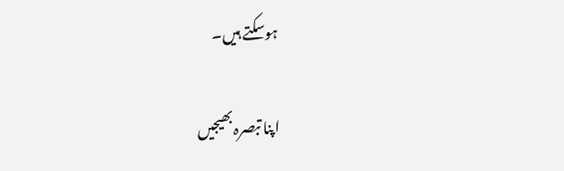ہوسکتے ہیں۔

اپنا تبصرہ بھیجیں